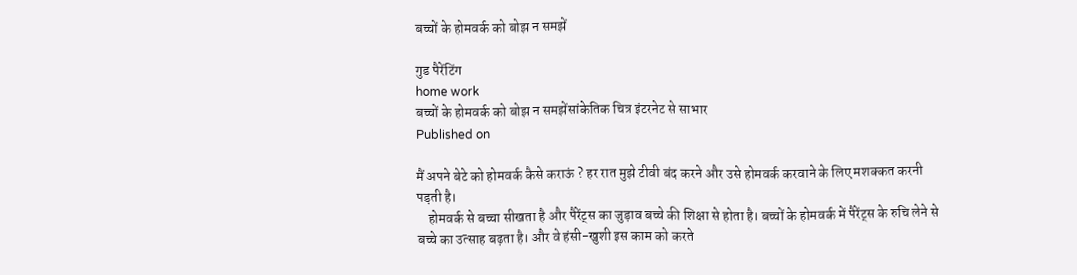बच्चों के होमवर्क को बोझ न समझें

गुड पैरेंटिंग
home work
बच्चों के होमवर्क को बोझ न समझेंसांकेतिक चित्र इंटरनेट से साभार
Published on

मैं अपने बेटे को होमवर्क कैसे कराऊं ? हर रात मुझे टीवी बंद करने और उसे होमवर्क करवाने के लिए मशक्कत करनी पड़ती है।
    होमवर्क से बच्चा सीखता है और पैरेंट्स का जुड़ाव बच्चे की शिक्षा से होता है। बच्चों के होमवर्क में पैरेंट्स के रुचि लेने से बच्चे का उत्साह बढ़ता है। और वे हंसी-खुशी इस काम को करते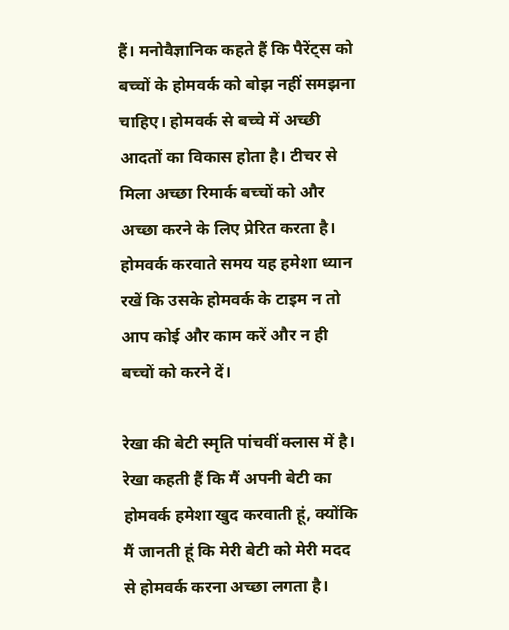हैं। मनोवैज्ञानिक कहते हैं कि पैरेंट्स को बच्चों के होमवर्क को बोझ नहीं समझना चाहिए। होमवर्क से बच्चे में अच्छी आदतों का विकास होता है। टीचर से मिला अच्छा रिमार्क बच्चों को और अच्छा करने के लिए प्रेरित करता है। होमवर्क करवाते समय यह हमेशा ध्यान रखें कि उसके होमवर्क के टाइम न तो आप कोई और काम करें और न ही बच्चों को करने दें।

रेखा की बेटी स्मृति पांचवीं क्लास में है। रेखा कहती हैं कि मैं अपनी बेटी का होमवर्क हमेशा खुद करवाती हूं, क्योंकि मैं जानती हूं कि मेरी बेटी को मेरी मदद से होमवर्क करना अच्छा लगता है।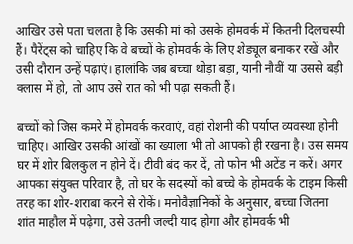आखिर उसे पता चलता है कि उसकी मां को उसके होमवर्क में कितनी दिलचस्पी हैं। पैरेंट्स को चाहिए कि वे बच्चों के होमवर्क के लिए शेड्यूल बनाकर रखें और उसी दौरान उन्हें पढ़ाएं। हालांकि जब बच्चा थोड़ा बड़ा, यानी नौवीं या उससे बड़ी क्लास में हो, तो आप उसे रात को भी पढ़ा सकती हैं।

बच्चों को जिस कमरे में होमवर्क करवाएं, वहां रोशनी की पर्याप्त व्यवस्था होनी चाहिए। आखिर उसकी आंखों का ख्याला भी तो आपको ही रखना है। उस समय घर में शोर बिलकुल न होने दें। टीवी बंद कर दें, तो फोन भी अटेंड न करें। अगर आपका संयुक्त परिवार है, तो घर के सदस्यों को बच्चे के होमवर्क के टाइम किसी तरह का शोर-शराबा करने से रोकें। मनोवैज्ञानिकों के अनुसार, बच्चा जितना शांत माहौल में पढ़ेगा, उसे उतनी जल्दी याद होगा और होमवर्क भी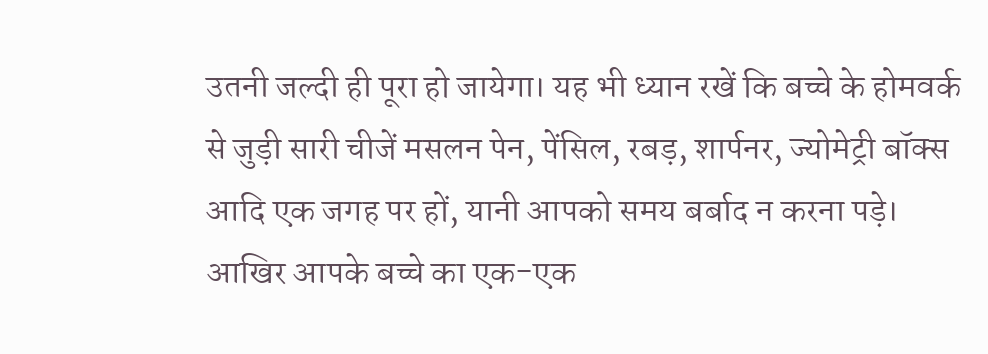उतनी जल्दी ही पूरा हो जायेगा। यह भी ध्यान रखें कि बच्चे के होमवर्क से जुड़ी सारी चीजें मसलन पेन, पेंसिल, रबड़, शार्पनर, ज्योमेट्री बॉक्स आदि एक जगह पर हों, यानी आपको समय बर्बाद न करना पड़े। आखिर आपके बच्चे का एक-एक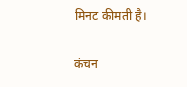मिनट कीमती है।

कंचन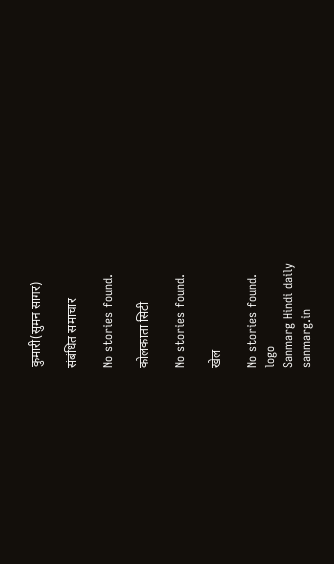कुमारी(सुमन सागर)

संबंधित समाचार

No stories found.

कोलकाता सिटी

No stories found.

खेल

No stories found.
logo
Sanmarg Hindi daily
sanmarg.in